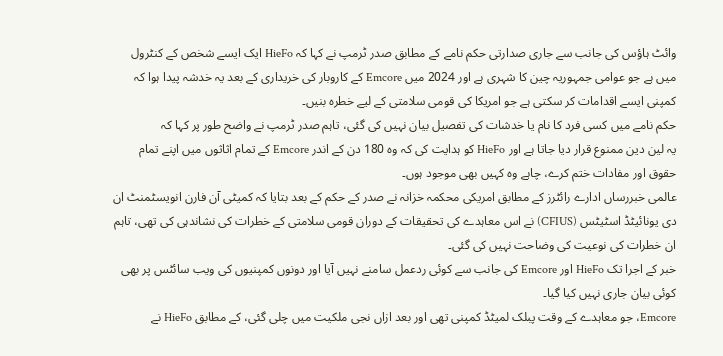وائٹ ہاؤس کی جانب سے جاری صدارتی حکم نامے کے مطابق صدر ٹرمپ نے کہا کہ HieFo ایک ایسے شخص کے کنٹرول میں ہے جو عوامی جمہوریہ چین کا شہری ہے اور 2024 میں Emcore کے کاروبار کی خریداری کے بعد یہ خدشہ پیدا ہوا کہ کمپنی ایسے اقدامات کر سکتی ہے جو امریکا کی قومی سلامتی کے لیے خطرہ بنیں۔
حکم نامے میں کسی فرد کا نام یا خدشات کی تفصیل بیان نہیں کی گئی، تاہم صدر ٹرمپ نے واضح طور پر کہا کہ
یہ لین دین ممنوع قرار دیا جاتا ہے اور HieFo کو ہدایت کی کہ وہ 180 دن کے اندر Emcore کے تمام اثاثوں میں اپنے تمام حقوق اور مفادات ختم کرے، چاہے وہ کہیں بھی موجود ہوں۔
عالمی خبررساں ادارے رائٹرز کے مطابق امریکی محکمہ خزانہ نے صدر کے حکم کے بعد بتایا کہ کمیٹی آن فارن انویسٹمنٹ ان دی یونائیٹڈ اسٹیٹس (CFIUS) نے اس معاہدے کی تحقیقات کے دوران قومی سلامتی کے خطرات کی نشاندہی کی تھی، تاہم ان خطرات کی نوعیت کی وضاحت نہیں کی گئی۔
خبر کے اجرا تک HieFo اور Emcore کی جانب سے کوئی ردعمل سامنے نہیں آیا اور دونوں کمپنیوں کی ویب سائٹس پر بھی کوئی بیان جاری نہیں کیا گیا۔
Emcore، جو معاہدے کے وقت پبلک لمیٹڈ کمپنی تھی اور بعد ازاں نجی ملکیت میں چلی گئی، کے مطابق HieFo نے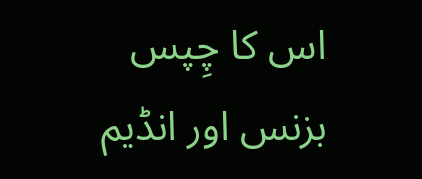اس کا چِپس بزنس اور انڈیم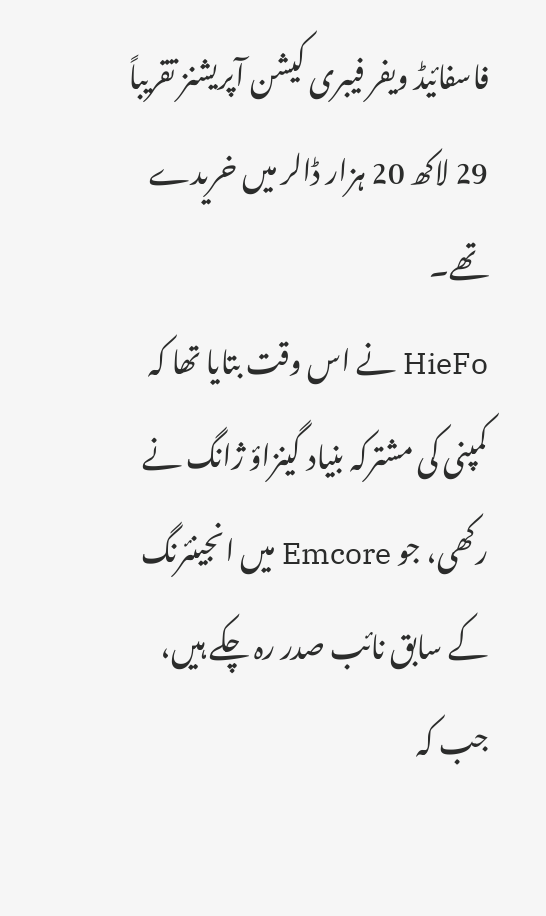فاسفائیڈ ویفر فیبری کیشن آپریشنز تقریباً 29 لاکھ 20 ہزار ڈالر میں خریدے تھے۔
HieFo نے اس وقت بتایا تھا کہ کمپنی کی مشترکہ بنیاد گینزاؤ ژانگ نے رکھی، جو Emcore میں انجینئرنگ کے سابق نائب صدر رہ چکے ہیں، جب کہ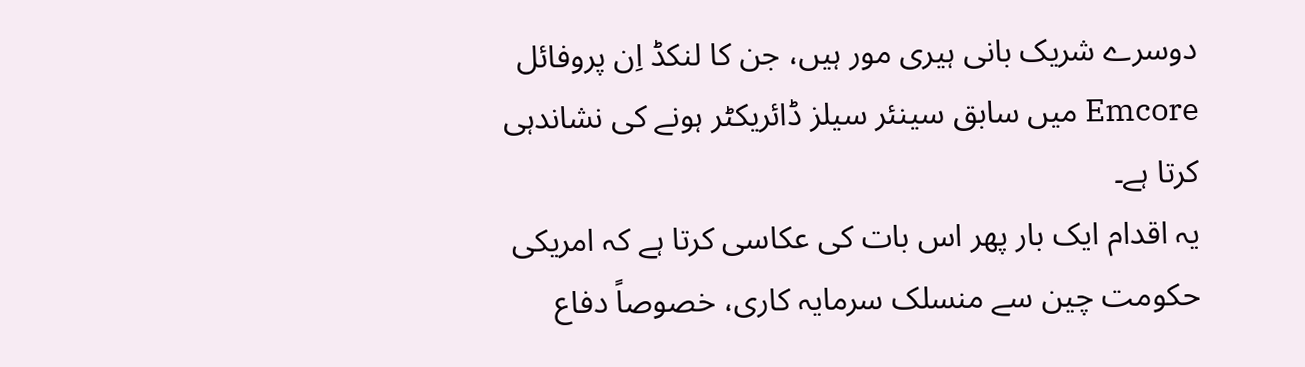دوسرے شریک بانی ہیری مور ہیں، جن کا لنکڈ اِن پروفائل Emcore میں سابق سینئر سیلز ڈائریکٹر ہونے کی نشاندہی کرتا ہے۔
یہ اقدام ایک بار پھر اس بات کی عکاسی کرتا ہے کہ امریکی حکومت چین سے منسلک سرمایہ کاری، خصوصاً دفاع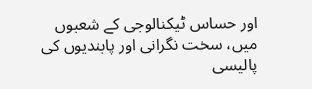اور حساس ٹیکنالوجی کے شعبوں میں، سخت نگرانی اور پابندیوں کی پالیسی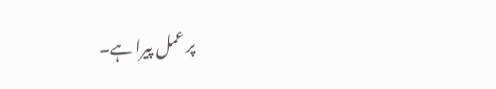پر عمل پیرا ہے۔